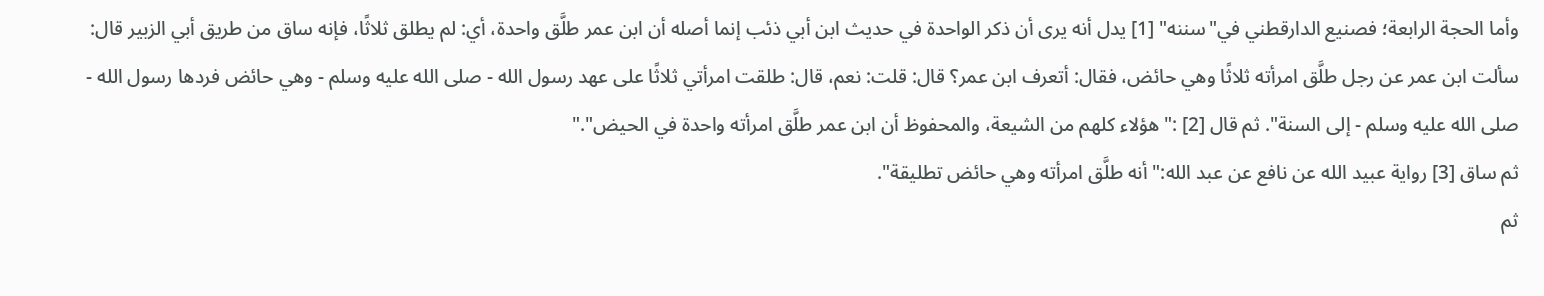وأما الحجة الرابعة؛ فصنيع الدارقطني في"سننه" [1] يدل أنه يرى أن ذكر الواحدة في حديث ابن أبي ذئب إنما أصله أن ابن عمر طلَّق واحدة، أي: لم يطلق ثلاثًا، فإنه ساق من طريق أبي الزبير قال: سألت ابن عمر عن رجل طلَّق امرأته ثلاثًا وهي حائض، فقال: أتعرف ابن عمر؟ قال: قلت: نعم، قال: طلقت امرأتي ثلاثًا على عهد رسول الله - صلى الله عليه وسلم - وهي حائض فردها رسول الله - صلى الله عليه وسلم - إلى السنة". ثم قال [2] :"هؤلاء كلهم من الشيعة، والمحفوظ أن ابن عمر طلَّق امرأته واحدة في الحيض"."
ثم ساق [3] رواية عبيد الله عن نافع عن عبد الله:"أنه طلَّق امرأته وهي حائض تطليقة".
ثم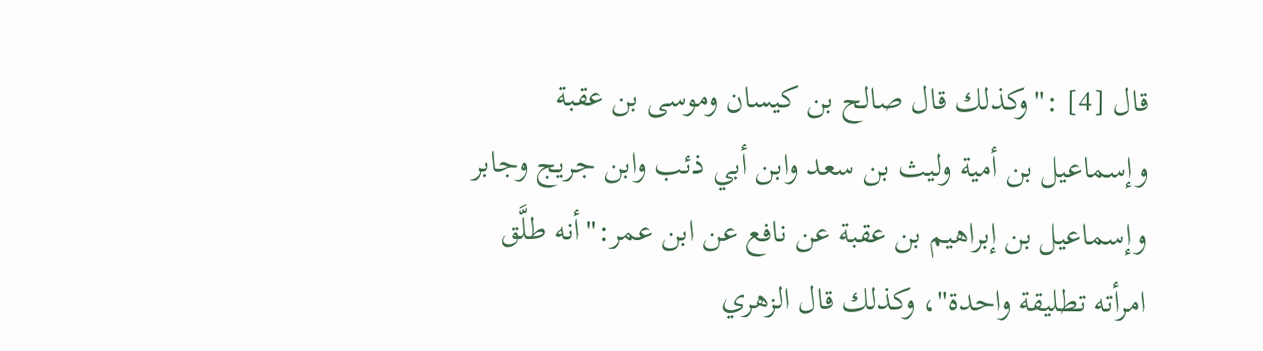قال [4] :"وكذلك قال صالح بن كيسان وموسى بن عقبة وإسماعيل بن أمية وليث بن سعد وابن أبي ذئب وابن جريج وجابر وإسماعيل بن إبراهيم بن عقبة عن نافع عن ابن عمر:"أنه طلَّق امرأته تطليقة واحدة"، وكذلك قال الزهري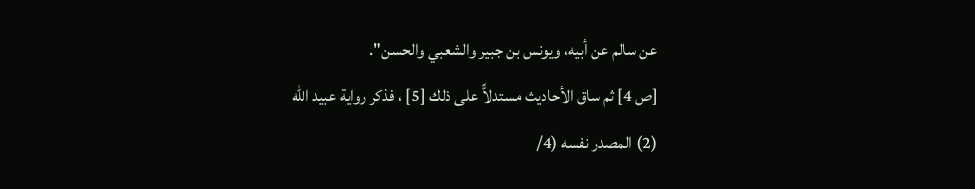عن سالم عن أبيه، ويونس بن جبير والشعبي والحسن".
[ص 4] ثم ساق الأحاديث مستدلاًّ على ذلك [5] ، فذكر رواية عبيد الله
(2) المصدر نفسه (4/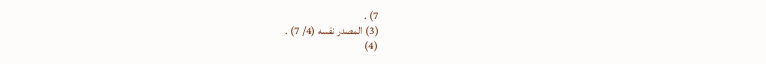7) .
(3) المصدر نفسه (4/ 7) .
(4)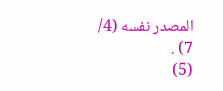المصدر نفسه (4/ 7) .
(5)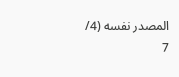المصدر نفسه (4/ 7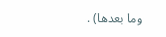وما بعدها) .